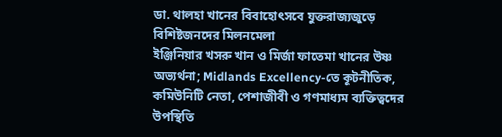ডা. থালহা খানের বিবাহোৎসবে যুক্তরাজ্যজুড়ে বিশিষ্টজনদের মিলনমেলা
ইঞ্জিনিয়ার খসরু খান ও মির্জা ফাতেমা খানের উষ্ণ অভ্যর্থনা; Midlands Excellency-তে কূটনীতিক, কমিউনিটি নেতা, পেশাজীবী ও গণমাধ্যম ব্যক্তিত্বদের উপস্থিতি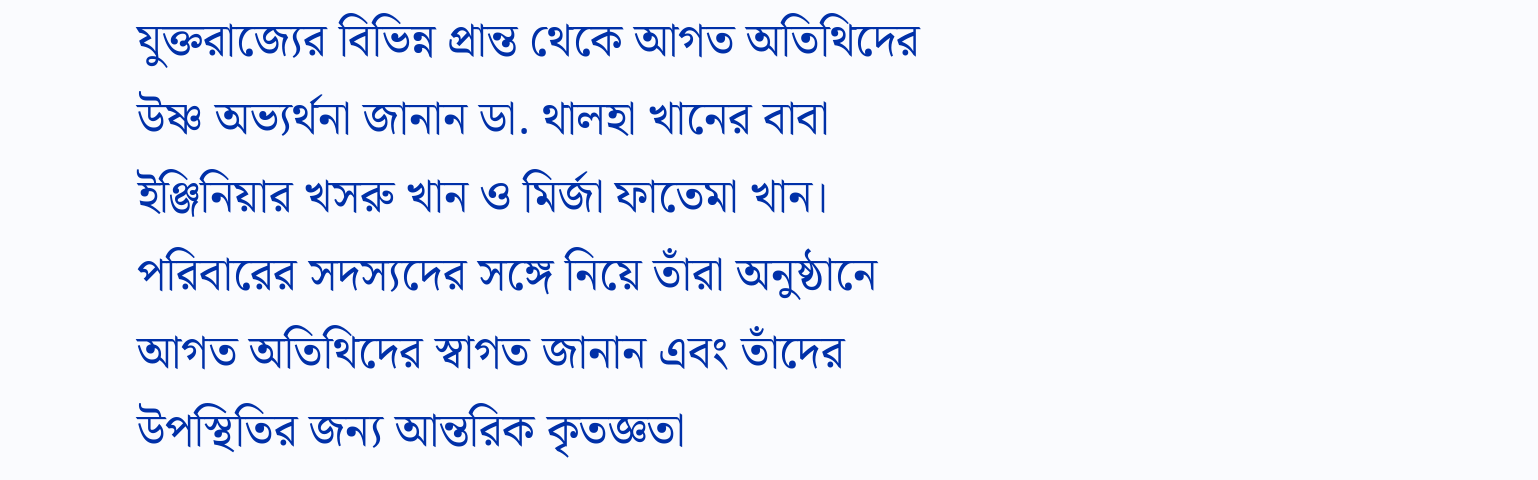যুক্তরাজ্যের বিভিন্ন প্রান্ত থেকে আগত অতিথিদের উষ্ণ অভ্যর্থনা জানান ডা. থালহা খানের বাবা ইঞ্জিনিয়ার খসরু খান ও মির্জা ফাতেমা খান। পরিবারের সদস্যদের সঙ্গে নিয়ে তাঁরা অনুষ্ঠানে আগত অতিথিদের স্বাগত জানান এবং তাঁদের উপস্থিতির জন্য আন্তরিক কৃতজ্ঞতা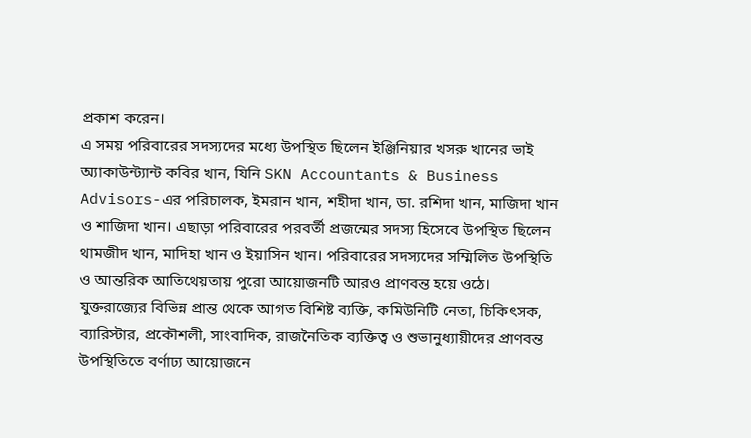প্রকাশ করেন।
এ সময় পরিবারের সদস্যদের মধ্যে উপস্থিত ছিলেন ইঞ্জিনিয়ার খসরু খানের ভাই অ্যাকাউন্ট্যান্ট কবির খান, যিনি SKN Accountants & Business Advisors-এর পরিচালক, ইমরান খান, শহীদা খান, ডা. রশিদা খান, মাজিদা খান ও শাজিদা খান। এছাড়া পরিবারের পরবর্তী প্রজন্মের সদস্য হিসেবে উপস্থিত ছিলেন থামজীদ খান, মাদিহা খান ও ইয়াসিন খান। পরিবারের সদস্যদের সম্মিলিত উপস্থিতি ও আন্তরিক আতিথেয়তায় পুরো আয়োজনটি আরও প্রাণবন্ত হয়ে ওঠে।
যুক্তরাজ্যের বিভিন্ন প্রান্ত থেকে আগত বিশিষ্ট ব্যক্তি, কমিউনিটি নেতা, চিকিৎসক, ব্যারিস্টার, প্রকৌশলী, সাংবাদিক, রাজনৈতিক ব্যক্তিত্ব ও শুভানুধ্যায়ীদের প্রাণবন্ত উপস্থিতিতে বর্ণাঢ্য আয়োজনে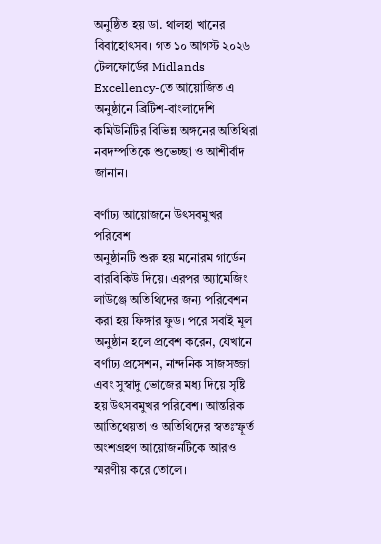অনুষ্ঠিত হয় ডা. থালহা খানের বিবাহোৎসব। গত ১০ আগস্ট ২০২৬ টেলফোর্ডের Midlands Excellency-তে আয়োজিত এ অনুষ্ঠানে ব্রিটিশ-বাংলাদেশি কমিউনিটির বিভিন্ন অঙ্গনের অতিথিরা নবদম্পতিকে শুভেচ্ছা ও আশীর্বাদ জানান।

বর্ণাঢ্য আয়োজনে উৎসবমুখর পরিবেশ
অনুষ্ঠানটি শুরু হয় মনোরম গার্ডেন বারবিকিউ দিয়ে। এরপর অ্যামেজিং লাউঞ্জে অতিথিদের জন্য পরিবেশন করা হয় ফিঙ্গার ফুড। পরে সবাই মূল অনুষ্ঠান হলে প্রবেশ করেন, যেখানে বর্ণাঢ্য প্রসেশন, নান্দনিক সাজসজ্জা এবং সুস্বাদু ভোজের মধ্য দিয়ে সৃষ্টি হয় উৎসবমুখর পরিবেশ। আন্তরিক আতিথেয়তা ও অতিথিদের স্বতঃস্ফূর্ত অংশগ্রহণ আয়োজনটিকে আরও স্মরণীয় করে তোলে।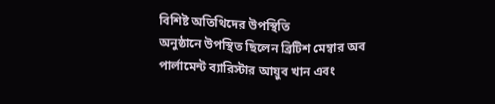বিশিষ্ট অতিথিদের উপস্থিতি
অনুষ্ঠানে উপস্থিত ছিলেন ব্রিটিশ মেম্বার অব পার্লামেন্ট ব্যারিস্টার আয়ুব খান এবং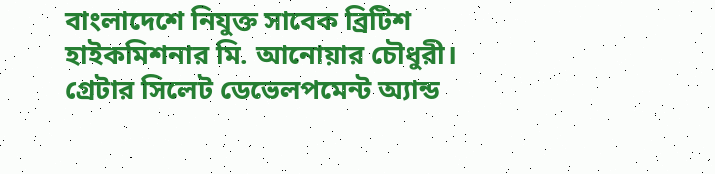বাংলাদেশে নিযুক্ত সাবেক ব্রিটিশ হাইকমিশনার মি. আনোয়ার চৌধুরী।
গ্রেটার সিলেট ডেভেলপমেন্ট অ্যান্ড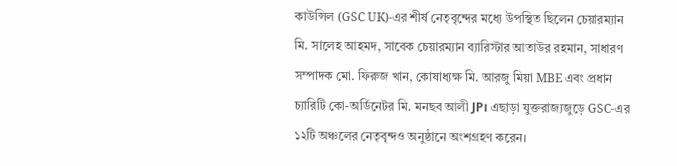কাউন্সিল (GSC UK)-এর শীর্ষ নেতৃবৃন্দের মধ্যে উপস্থিত ছিলেন চেয়ারম্যান মি. সালেহ আহমদ, সাবেক চেয়ারম্যান ব্যারিস্টার আতাউর রহমান, সাধারণ সম্পাদক মো. ফিরুজ খান, কোষাধ্যক্ষ মি. আরজু মিয়া MBE এবং প্রধান চ্যারিটি কো-অর্ডিনেটর মি. মনছব আলী JP। এছাড়া যুক্তরাজ্যজুড়ে GSC-এর ১২টি অঞ্চলের নেতৃবৃন্দও অনুষ্ঠানে অংশগ্রহণ করেন।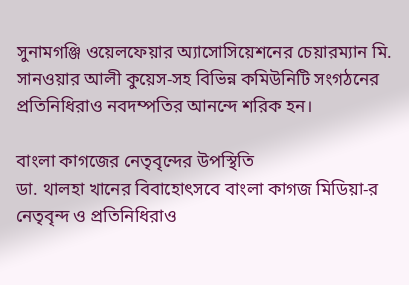সুনামগঞ্জি ওয়েলফেয়ার অ্যাসোসিয়েশনের চেয়ারম্যান মি. সানওয়ার আলী কুয়েস-সহ বিভিন্ন কমিউনিটি সংগঠনের প্রতিনিধিরাও নবদম্পতির আনন্দে শরিক হন।

বাংলা কাগজের নেতৃবৃন্দের উপস্থিতি
ডা. থালহা খানের বিবাহোৎসবে বাংলা কাগজ মিডিয়া-র নেতৃবৃন্দ ও প্রতিনিধিরাও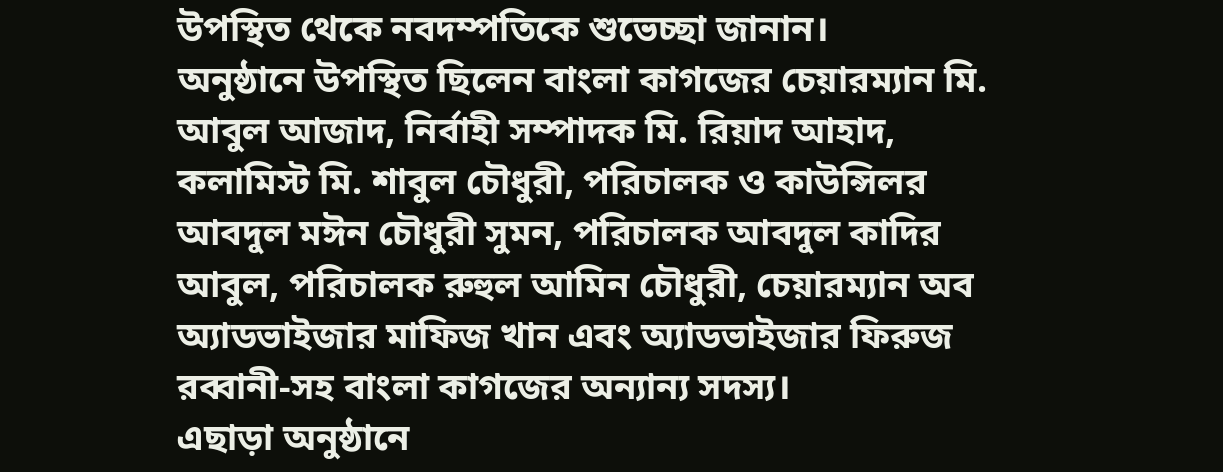উপস্থিত থেকে নবদম্পতিকে শুভেচ্ছা জানান।
অনুষ্ঠানে উপস্থিত ছিলেন বাংলা কাগজের চেয়ারম্যান মি. আবুল আজাদ, নির্বাহী সম্পাদক মি. রিয়াদ আহাদ, কলামিস্ট মি. শাবুল চৌধুরী, পরিচালক ও কাউন্সিলর আবদুল মঈন চৌধুরী সুমন, পরিচালক আবদুল কাদির আবুল, পরিচালক রুহুল আমিন চৌধুরী, চেয়ারম্যান অব অ্যাডভাইজার মাফিজ খান এবং অ্যাডভাইজার ফিরুজ রব্বানী-সহ বাংলা কাগজের অন্যান্য সদস্য।
এছাড়া অনুষ্ঠানে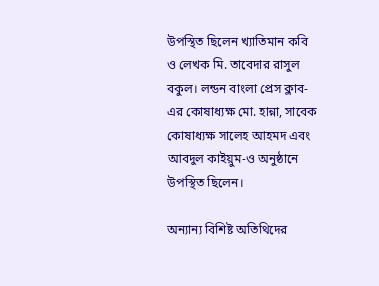উপস্থিত ছিলেন খ্যাতিমান কবি ও লেখক মি. তাবেদার রাসুল বকুল। লন্ডন বাংলা প্রেস ক্লাব-এর কোষাধ্যক্ষ মো. হান্না, সাবেক কোষাধ্যক্ষ সালেহ আহমদ এবং আবদুল কাইয়ুম-ও অনুষ্ঠানে উপস্থিত ছিলেন।

অন্যান্য বিশিষ্ট অতিথিদের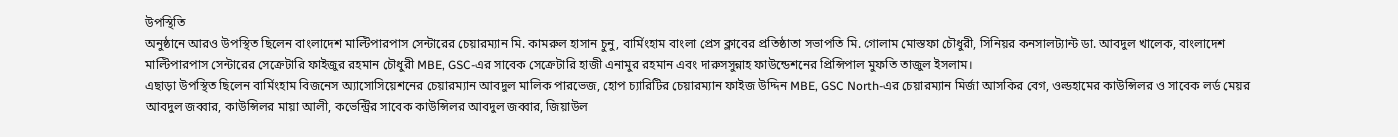উপস্থিতি
অনুষ্ঠানে আরও উপস্থিত ছিলেন বাংলাদেশ মাল্টিপারপাস সেন্টারের চেয়ারম্যান মি. কামরুল হাসান চুনু, বার্মিংহাম বাংলা প্রেস ক্লাবের প্রতিষ্ঠাতা সভাপতি মি. গোলাম মোস্তফা চৌধুরী, সিনিয়র কনসালট্যান্ট ডা. আবদুল খালেক, বাংলাদেশ মাল্টিপারপাস সেন্টারের সেক্রেটারি ফাইজুর রহমান চৌধুরী MBE, GSC-এর সাবেক সেক্রেটারি হাজী এনামুর রহমান এবং দারুসসুন্নাহ ফাউন্ডেশনের প্রিন্সিপাল মুফতি তাজুল ইসলাম।
এছাড়া উপস্থিত ছিলেন বার্মিংহাম বিজনেস অ্যাসোসিয়েশনের চেয়ারম্যান আবদুল মালিক পারভেজ, হোপ চ্যারিটির চেয়ারম্যান ফাইজ উদ্দিন MBE, GSC North-এর চেয়ারম্যান মির্জা আসকির বেগ, ওল্ডহামের কাউন্সিলর ও সাবেক লর্ড মেয়র আবদুল জব্বার, কাউন্সিলর মায়া আলী, কভেন্ট্রির সাবেক কাউন্সিলর আবদুল জব্বার, জিয়াউল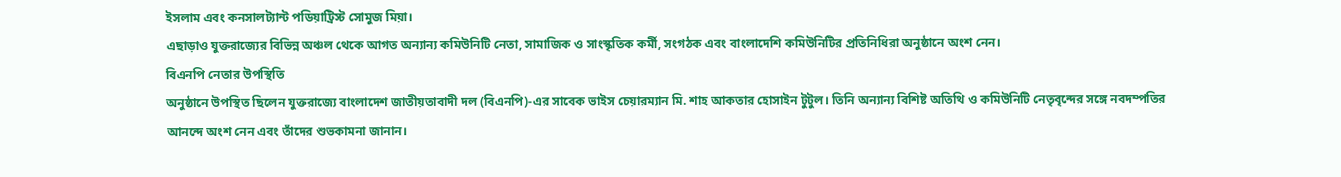ইসলাম এবং কনসালট্যান্ট পডিয়াট্রিস্ট সোমুজ মিয়া।
এছাড়াও যুক্তরাজ্যের বিভিন্ন অঞ্চল থেকে আগত অন্যান্য কমিউনিটি নেতা, সামাজিক ও সাংস্কৃতিক কর্মী, সংগঠক এবং বাংলাদেশি কমিউনিটির প্রতিনিধিরা অনুষ্ঠানে অংশ নেন।
বিএনপি নেতার উপস্থিতি
অনুষ্ঠানে উপস্থিত ছিলেন যুক্তরাজ্যে বাংলাদেশ জাতীয়তাবাদী দল (বিএনপি)-এর সাবেক ভাইস চেয়ারম্যান মি. শাহ আকতার হোসাইন টুটুল। তিনি অন্যান্য বিশিষ্ট অতিথি ও কমিউনিটি নেতৃবৃন্দের সঙ্গে নবদম্পতির আনন্দে অংশ নেন এবং তাঁদের শুভকামনা জানান।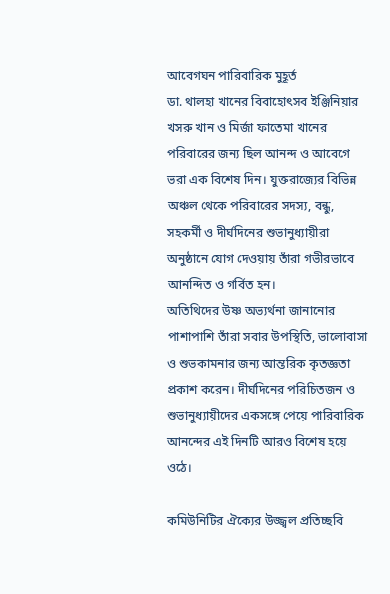আবেগঘন পারিবারিক মুহূর্ত
ডা. থালহা খানের বিবাহোৎসব ইঞ্জিনিয়ার খসরু খান ও মির্জা ফাতেমা খানের পরিবারের জন্য ছিল আনন্দ ও আবেগে ভরা এক বিশেষ দিন। যুক্তরাজ্যের বিভিন্ন অঞ্চল থেকে পরিবারের সদস্য, বন্ধু, সহকর্মী ও দীর্ঘদিনের শুভানুধ্যায়ীরা অনুষ্ঠানে যোগ দেওয়ায় তাঁরা গভীরভাবে আনন্দিত ও গর্বিত হন।
অতিথিদের উষ্ণ অভ্যর্থনা জানানোর পাশাপাশি তাঁরা সবার উপস্থিতি, ভালোবাসা ও শুভকামনার জন্য আন্তরিক কৃতজ্ঞতা প্রকাশ করেন। দীর্ঘদিনের পরিচিতজন ও শুভানুধ্যায়ীদের একসঙ্গে পেয়ে পারিবারিক আনন্দের এই দিনটি আরও বিশেষ হয়ে ওঠে।

কমিউনিটির ঐক্যের উজ্জ্বল প্রতিচ্ছবি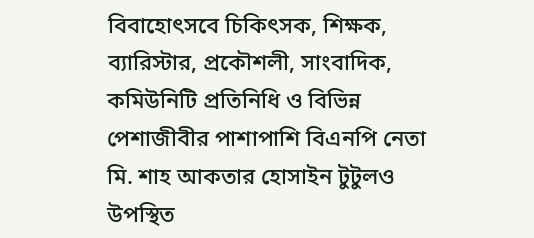বিবাহোৎসবে চিকিৎসক, শিক্ষক, ব্যারিস্টার, প্রকৌশলী, সাংবাদিক, কমিউনিটি প্রতিনিধি ও বিভিন্ন পেশাজীবীর পাশাপাশি বিএনপি নেতা মি. শাহ আকতার হোসাইন টুটুলও উপস্থিত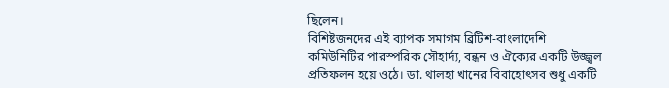ছিলেন।
বিশিষ্টজনদের এই ব্যাপক সমাগম ব্রিটিশ-বাংলাদেশি কমিউনিটির পারস্পরিক সৌহার্দ্য, বন্ধন ও ঐক্যের একটি উজ্জ্বল প্রতিফলন হয়ে ওঠে। ডা. থালহা খানের বিবাহোৎসব শুধু একটি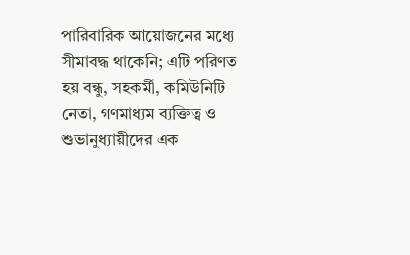পারিবারিক আয়োজনের মধ্যে সীমাবদ্ধ থাকেনি; এটি পরিণত হয় বন্ধু, সহকর্মী, কমিউনিটি নেতা, গণমাধ্যম ব্যক্তিত্ব ও শুভানুধ্যায়ীদের এক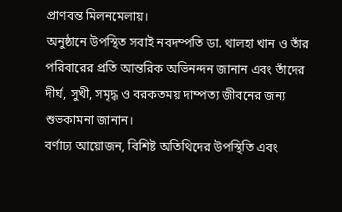প্রাণবন্ত মিলনমেলায়।
অনুষ্ঠানে উপস্থিত সবাই নবদম্পতি ডা. থালহা খান ও তাঁর পরিবারের প্রতি আন্তরিক অভিনন্দন জানান এবং তাঁদের দীর্ঘ, সুখী, সমৃদ্ধ ও বরকতময় দাম্পত্য জীবনের জন্য শুভকামনা জানান।
বর্ণাঢ্য আয়োজন, বিশিষ্ট অতিথিদের উপস্থিতি এবং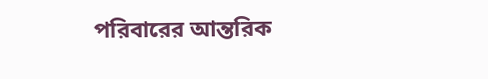পরিবারের আন্তরিক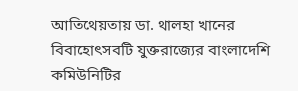আতিথেয়তায় ডা. থালহা খানের বিবাহোৎসবটি যুক্তরাজ্যের বাংলাদেশি কমিউনিটির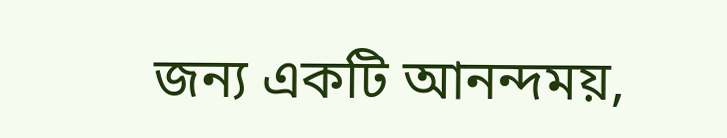জন্য একটি আনন্দময়,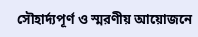সৌহার্দ্যপূর্ণ ও স্মরণীয় আয়োজনে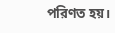পরিণত হয়।